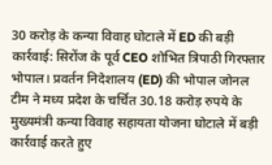30 करोड़ के कन्या विवाह घोटाले में ED की बड़ी कार्रवाई: सिरोंज के पूर्व CEO शोभित त्रिपाठी गिरफ्तार
भोपाल। प्रवर्तन निदेशालय (ED) की भोपाल जोनल टीम ने मध्य प्रदेश के चर्चित 30.18 करोड़ रुपये के मुख्यमंत्री कन्या विवाह सहायता योजना घोटाले में बड़ी कार्रवाई करते हुए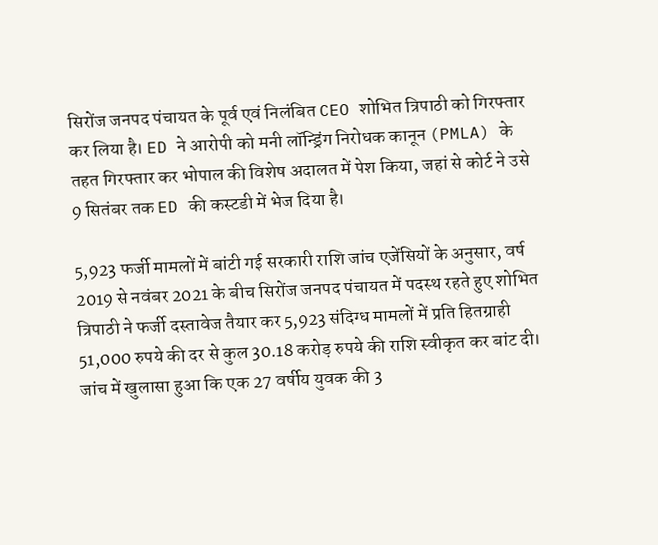सिरोंज जनपद पंचायत के पूर्व एवं निलंबित CEO शोभित त्रिपाठी को गिरफ्तार कर लिया है। ED ने आरोपी को मनी लॉन्ड्रिंग निरोधक कानून (PMLA) के तहत गिरफ्तार कर भोपाल की विशेष अदालत में पेश किया, जहां से कोर्ट ने उसे 9 सितंबर तक ED की कस्टडी में भेज दिया है।

5,923 फर्जी मामलों में बांटी गई सरकारी राशि जांच एजेंसियों के अनुसार, वर्ष 2019 से नवंबर 2021 के बीच सिरोंज जनपद पंचायत में पदस्थ रहते हुए शोभित त्रिपाठी ने फर्जी दस्तावेज तैयार कर 5,923 संदिग्ध मामलों में प्रति हितग्राही 51,000 रुपये की दर से कुल 30.18 करोड़ रुपये की राशि स्वीकृत कर बांट दी। जांच में खुलासा हुआ कि एक 27 वर्षीय युवक की 3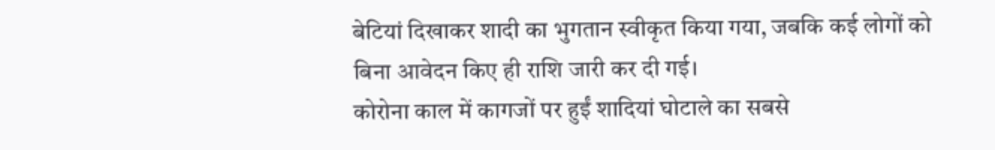बेटियां दिखाकर शादी का भुगतान स्वीकृत किया गया, जबकि कई लोगों को बिना आवेदन किए ही राशि जारी कर दी गई।
कोरोना काल में कागजों पर हुईं शादियां घोटाले का सबसे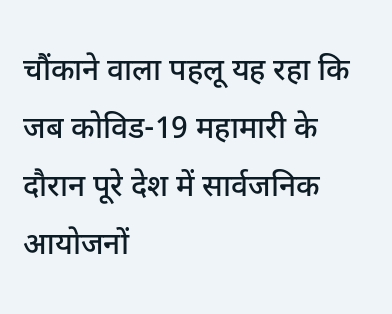चौंकाने वाला पहलू यह रहा कि जब कोविड-19 महामारी के दौरान पूरे देश में सार्वजनिक आयोजनों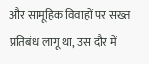और सामूहिक विवाहों पर सख्त प्रतिबंध लागू था, उस दौर में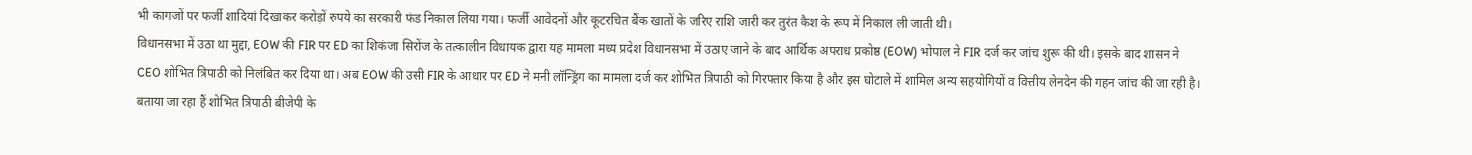भी कागजों पर फर्जी शादियां दिखाकर करोड़ों रुपये का सरकारी फंड निकाल लिया गया। फर्जी आवेदनों और कूटरचित बैंक खातों के जरिए राशि जारी कर तुरंत कैश के रूप में निकाल ली जाती थी।
विधानसभा में उठा था मुद्दा, EOW की FIR पर ED का शिकंजा सिरोंज के तत्कालीन विधायक द्वारा यह मामला मध्य प्रदेश विधानसभा में उठाए जाने के बाद आर्थिक अपराध प्रकोष्ठ (EOW) भोपाल ने FIR दर्ज कर जांच शुरू की थी। इसके बाद शासन ने CEO शोभित त्रिपाठी को निलंबित कर दिया था। अब EOW की उसी FIR के आधार पर ED ने मनी लॉन्ड्रिंग का मामला दर्ज कर शोभित त्रिपाठी को गिरफ्तार किया है और इस घोटाले में शामिल अन्य सहयोगियों व वित्तीय लेनदेन की गहन जांच की जा रही है।
बताया जा रहा हैं शोभित त्रिपाठी बीजेपी के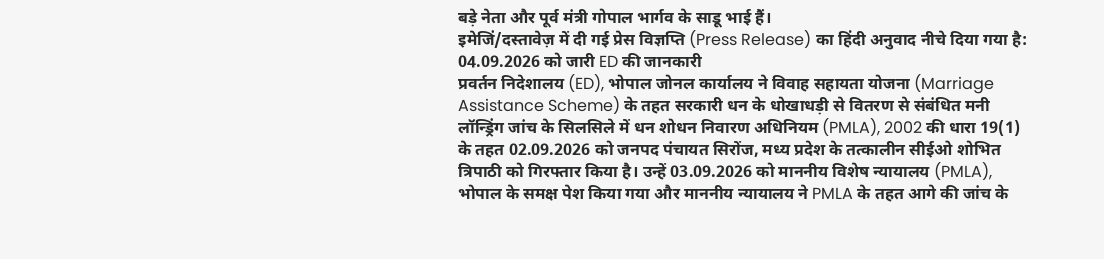बड़े नेता और पूर्व मंत्री गोपाल भार्गव के साडू भाई हैं।
इमेजिं/दस्तावेज़ में दी गई प्रेस विज्ञप्ति (Press Release) का हिंदी अनुवाद नीचे दिया गया है:
04.09.2026 को जारी ED की जानकारी
प्रवर्तन निदेशालय (ED), भोपाल जोनल कार्यालय ने विवाह सहायता योजना (Marriage Assistance Scheme) के तहत सरकारी धन के धोखाधड़ी से वितरण से संबंधित मनी लॉन्ड्रिंग जांच के सिलसिले में धन शोधन निवारण अधिनियम (PMLA), 2002 की धारा 19(1) के तहत 02.09.2026 को जनपद पंचायत सिरोंज, मध्य प्रदेश के तत्कालीन सीईओ शोभित त्रिपाठी को गिरफ्तार किया है। उन्हें 03.09.2026 को माननीय विशेष न्यायालय (PMLA), भोपाल के समक्ष पेश किया गया और माननीय न्यायालय ने PMLA के तहत आगे की जांच के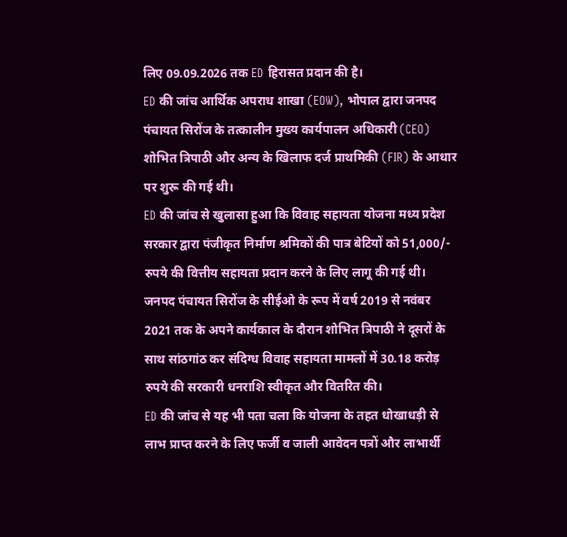लिए 09.09.2026 तक ED हिरासत प्रदान की है।
ED की जांच आर्थिक अपराध शाखा (EOW), भोपाल द्वारा जनपद पंचायत सिरोंज के तत्कालीन मुख्य कार्यपालन अधिकारी (CEO) शोभित त्रिपाठी और अन्य के खिलाफ दर्ज प्राथमिकी (FIR) के आधार पर शुरू की गई थी।
ED की जांच से खुलासा हुआ कि विवाह सहायता योजना मध्य प्रदेश सरकार द्वारा पंजीकृत निर्माण श्रमिकों की पात्र बेटियों को 51,000/- रुपये की वित्तीय सहायता प्रदान करने के लिए लागू की गई थी। जनपद पंचायत सिरोंज के सीईओ के रूप में वर्ष 2019 से नवंबर 2021 तक के अपने कार्यकाल के दौरान शोभित त्रिपाठी ने दूसरों के साथ सांठगांठ कर संदिग्ध विवाह सहायता मामलों में 30.18 करोड़ रुपये की सरकारी धनराशि स्वीकृत और वितरित की।
ED की जांच से यह भी पता चला कि योजना के तहत धोखाधड़ी से लाभ प्राप्त करने के लिए फर्जी व जाली आवेदन पत्रों और लाभार्थी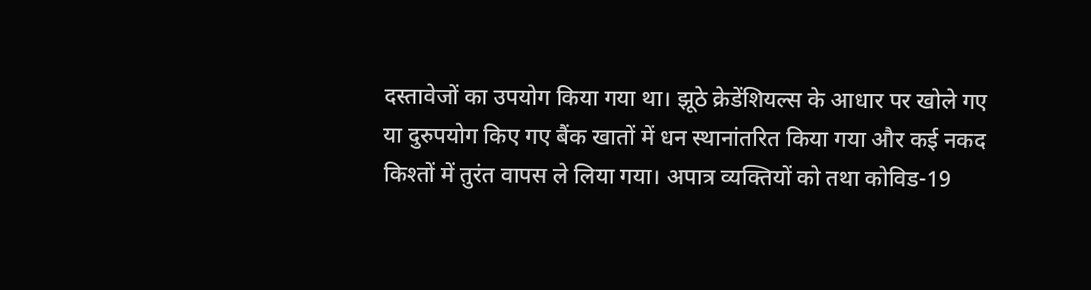दस्तावेजों का उपयोग किया गया था। झूठे क्रेडेंशियल्स के आधार पर खोले गए या दुरुपयोग किए गए बैंक खातों में धन स्थानांतरित किया गया और कई नकद किश्तों में तुरंत वापस ले लिया गया। अपात्र व्यक्तियों को तथा कोविड-19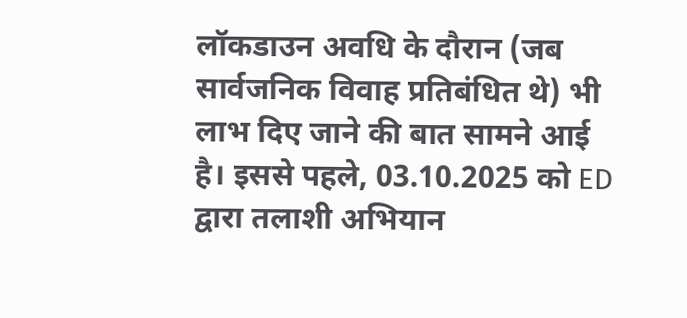लॉकडाउन अवधि के दौरान (जब सार्वजनिक विवाह प्रतिबंधित थे) भी लाभ दिए जाने की बात सामने आई है। इससे पहले, 03.10.2025 को ED द्वारा तलाशी अभियान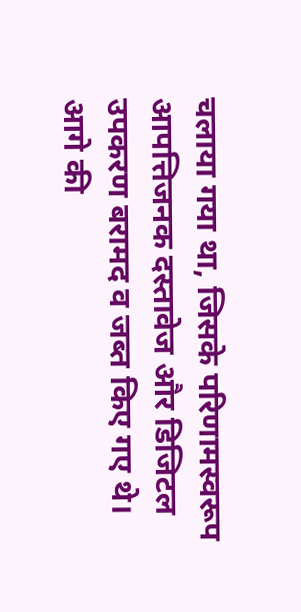चलाया गया था, जिसके परिणामस्वरूप आपत्तिजनक दस्तावेज और डिजिटल उपकरण बरामद व जब्त किए गए थे।
आगे की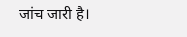जांच जारी है।